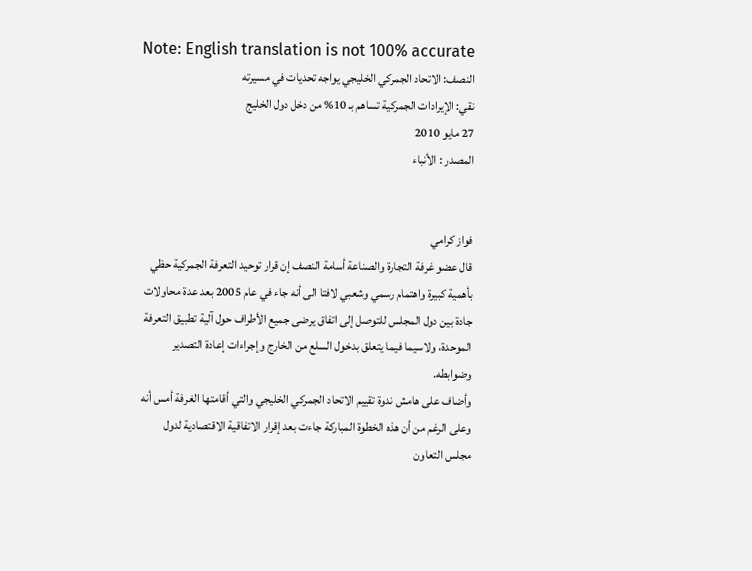Note: English translation is not 100% accurate
النصف: الاتحاد الجمركي الخليجي يواجه تحديات في مسيرته
نقي: الإيرادات الجمركية تساهم بـ 10% من دخل دول الخليج
27 مايو 2010
المصدر : الأنباء


فواز كرامي
قال عضو غرفة التجارة والصناعة أسامة النصف إن قرار توحيد التعرفة الجمركية حظي بأهمية كبيرة واهتمام رسمي وشعبي لافتا الى أنه جاء في عام 2005 بعد عدة محاولات جادة بين دول المجلس للتوصل إلى اتفاق يرضى جميع الأطراف حول آلية تطبيق التعرفة الموحدة، ولاسيما فيما يتعلق بدخول السلع من الخارج وإجراءات إعادة التصدير وضوابطه.
وأضاف على هامش ندوة تقييم الاتحاد الجمركي الخليجي والتي أقامتها الغرفة أمس أنه وعلى الرغم من أن هذه الخطوة المباركة جاءت بعد إقرار الاتفاقية الاقتصادية لدول مجلس التعاون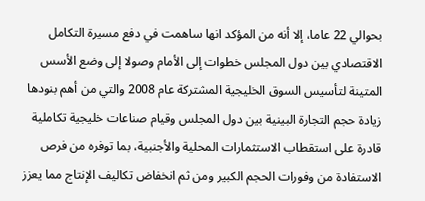بحوالي 22 عاما، إلا أنه من المؤكد انها ساهمت في دفع مسيرة التكامل الاقتصادي بين دول المجلس خطوات إلى الأمام وصولا إلى وضع الأسس المتينة لتأسيس السوق الخليجية المشتركة عام 2008 والتي من أهم بنودها زيادة حجم التجارة البينية بين دول المجلس وقيام صناعات خليجية تكاملية قادرة على استقطاب الاستثمارات المحلية والأجنبية، بما توفره من فرص الاستفادة من وفورات الحجم الكبير ومن ثم انخفاض تكاليف الإنتاج مما يعزز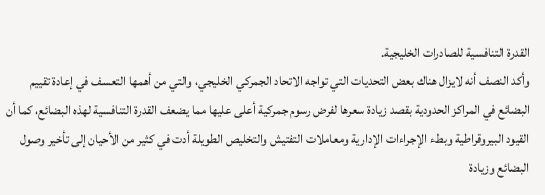القدرة التنافسية للصادرات الخليجية.
وأكد النصف أنه لايزال هناك بعض التحديات التي تواجه الاتحاد الجمركي الخليجي، والتي من أهمها التعسف في إعادة تقييم البضائع في المراكز الحدودية بقصد زيادة سعرها لفرض رسوم جمركية أعلى عليها مما يضعف القدرة التنافسية لهذه البضائع، كما أن القيود البيروقراطية وبطء الإجراءات الإدارية ومعاملات التفتيش والتخليص الطويلة أدت في كثير من الأحيان إلى تأخير وصول البضائع وزيادة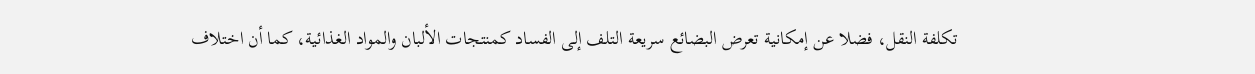تكلفة النقل، فضلا عن إمكانية تعرض البضائع سريعة التلف إلى الفساد كمنتجات الألبان والمواد الغذائية، كما أن اختلاف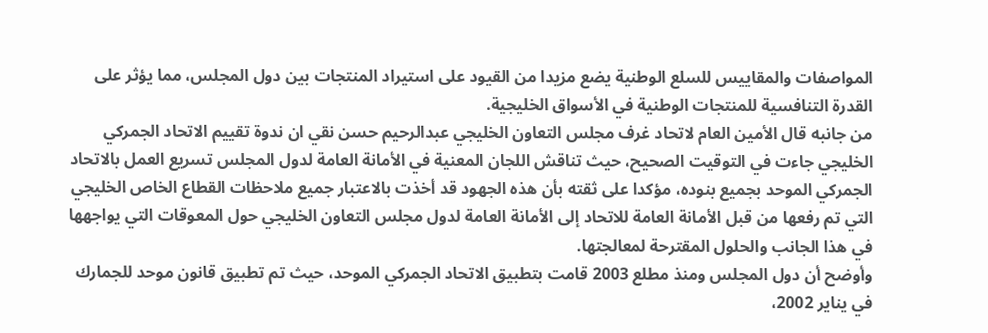المواصفات والمقاييس للسلع الوطنية يضع مزيدا من القيود على استيراد المنتجات بين دول المجلس، مما يؤثر على القدرة التنافسية للمنتجات الوطنية في الأسواق الخليجية.
من جانبه قال الأمين العام لاتحاد غرف مجلس التعاون الخليجي عبدالرحيم حسن نقي ان ندوة تقييم الاتحاد الجمركي الخليجي جاءت في التوقيت الصحيح، حيث تناقش اللجان المعنية في الأمانة العامة لدول المجلس تسريع العمل بالاتحاد الجمركي الموحد بجميع بنوده، مؤكدا على ثقته بأن هذه الجهود قد أخذت بالاعتبار جميع ملاحظات القطاع الخاص الخليجي التي تم رفعها من قبل الأمانة العامة للاتحاد إلى الأمانة العامة لدول مجلس التعاون الخليجي حول المعوقات التي يواجهها في هذا الجانب والحلول المقترحة لمعالجتها.
وأوضح أن دول المجلس ومنذ مطلع 2003 قامت بتطبيق الاتحاد الجمركي الموحد، حيث تم تطبيق قانون موحد للجمارك في يناير 2002،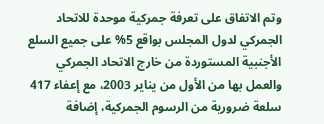وتم الاتفاق على تعرفة جمركية موحدة للاتحاد الجمركي لدول المجلس بواقع 5% على جميع السلع الأجنبية المستوردة من خارج الاتحاد الجمركي والعمل بها من الأول من يناير 2003، مع إعفاء 417 سلعة ضرورية من الرسوم الجمركية، إضافة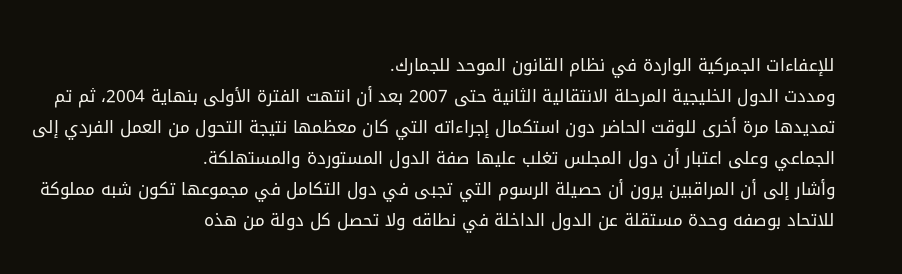للإعفاءات الجمركية الواردة في نظام القانون الموحد للجمارك.
ومددت الدول الخليجية المرحلة الانتقالية الثانية حتى 2007 بعد أن انتهت الفترة الأولى بنهاية 2004، ثم تم تمديدها مرة أخرى للوقت الحاضر دون استكمال إجراءاته التي كان معظمها نتيجة التحول من العمل الفردي إلى الجماعي وعلى اعتبار أن دول المجلس تغلب عليها صفة الدول المستوردة والمستهلكة.
وأشار إلى أن المراقبين يرون أن حصيلة الرسوم التي تجبى في دول التكامل في مجموعها تكون شبه مملوكة للاتحاد بوصفه وحدة مستقلة عن الدول الداخلة في نطاقه ولا تحصل كل دولة من هذه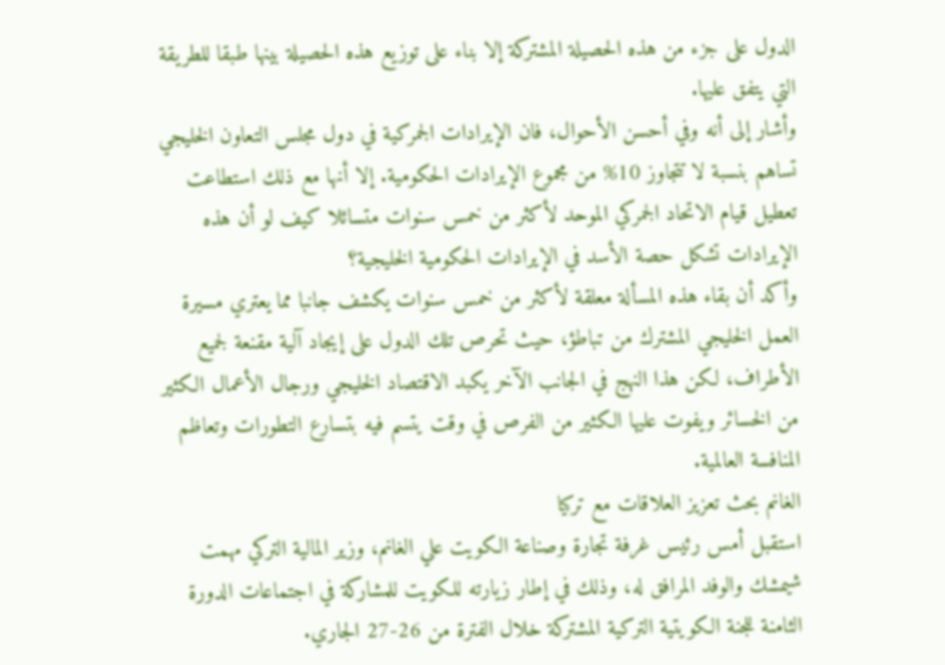الدول على جزء من هذه الحصيلة المشتركة إلا بناء على توزيع هذه الحصيلة بينها طبقا للطريقة التي يتفق عليها.
وأشار إلى أنه وفي أحسن الأحوال، فان الإيرادات الجمركية في دول مجلس التعاون الخليجي تساهم بنسبة لا تتجاوز 10% من مجموع الإيرادات الحكومية. إلا أنها مع ذلك استطاعت تعطيل قيام الاتحاد الجمركي الموحد لأكثر من خمس سنوات متسائلا كيف لو أن هذه الإيرادات تشكل حصة الأسد في الإيرادات الحكومية الخليجية؟
وأكد أن بقاء هذه المسألة معلقة لأكثر من خمس سنوات يكشف جانبا مما يعتري مسيرة العمل الخليجي المشترك من تباطؤ، حيث تحرص تلك الدول على إيجاد آلية مقنعة لجميع الأطراف، لكن هذا النهج في الجانب الآخر يكبد الاقتصاد الخليجي ورجال الأعمال الكثير من الخسائر ويفوت عليها الكثير من الفرص في وقت يتسم فيه بتسارع التطورات وتعاظم المنافسة العالمية.
الغانم بحث تعزيز العلاقات مع تركيا
استقبل أمس رئيس غرفة تجارة وصناعة الكويت علي الغانم، وزير المالية التركي مهمت شيمشك والوفد المرافق له، وذلك في إطار زيارته للكويت للمشاركة في اجتماعات الدورة الثامنة للجنة الكويتية التركية المشتركة خلال الفترة من 26-27 الجاري.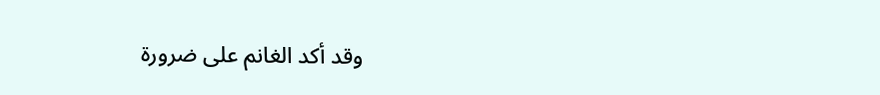وقد أكد الغانم على ضرورة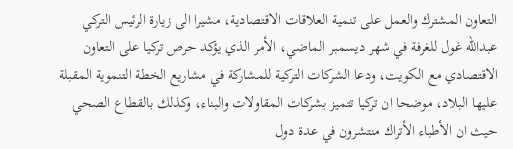التعاون المشترك والعمل على تنمية العلاقات الاقتصادية، مشيرا الى زيارة الرئيس التركي عبدالله غول للغرفة في شهر ديسمبر الماضي، الأمر الذي يؤكد حرص تركيا على التعاون الاقتصادي مع الكويت، ودعا الشركات التركية للمشاركة في مشاريع الخطة التنموية المقبلة عليها البلاد، موضحا ان تركيا تتميز بشركات المقاولات والبناء، وكذلك بالقطاع الصحي حيث ان الأطباء الأتراك منتشرون في عدة دول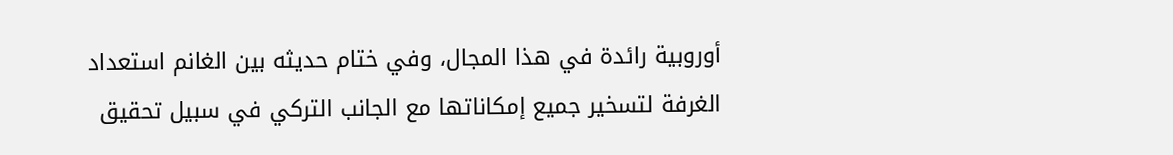أوروبية رائدة في هذا المجال، وفي ختام حديثه بين الغانم استعداد الغرفة لتسخير جميع إمكاناتها مع الجانب التركي في سبيل تحقيق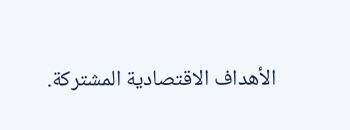الأهداف الاقتصادية المشتركة.